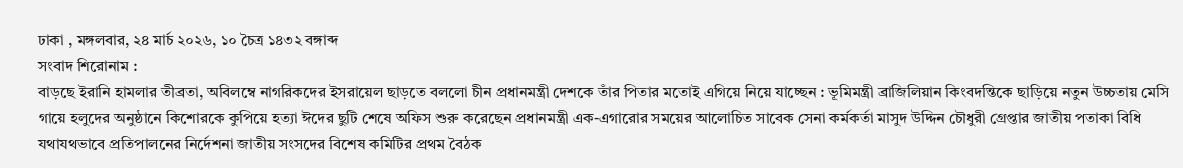ঢাকা , মঙ্গলবার, ২৪ মার্চ ২০২৬, ১০ চৈত্র ১৪৩২ বঙ্গাব্দ
সংবাদ শিরোনাম :
বাড়ছে ইরানি হামলার তীব্রতা, অবিলম্বে নাগরিকদের ইসরায়েল ছাড়তে বললো চীন প্রধানমন্ত্রী দেশকে তাঁর পিতার মতোই এগিয়ে নিয়ে যাচ্ছেন : ভূমিমন্ত্রী ব্রাজিলিয়ান কিংবদন্তিকে ছাড়িয়ে নতুন উচ্চতায় মেসি গায়ে হলুদের অনুষ্ঠানে কিশোরকে কুপিয়ে হত্যা ঈদের ছুটি শেষে অফিস শুরু করেছেন প্রধানমন্ত্রী এক-এগারোর সময়ের আলোচিত সাবেক সেনা কর্মকর্তা মাসুদ উদ্দিন চৌধুরী গ্রেপ্তার জাতীয় পতাকা বিধি যথাযথভাবে প্রতিপালনের নির্দেশনা জাতীয় সংসদের বিশেষ কমিটির প্রথম বৈঠক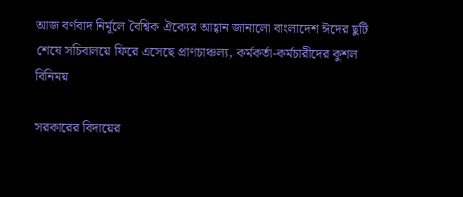আজ বর্ণবাদ নির্মূলে বৈশ্বিক ঐক্যের আহ্বান জানালো বাংলাদেশ ঈদের ছুটি শেষে সচিবালয়ে ফিরে এসেছে প্রাণচাঞ্চল্য, কর্মকর্তা-কর্মচারীদের কুশল বিনিময়

সরকারের বিদায়ের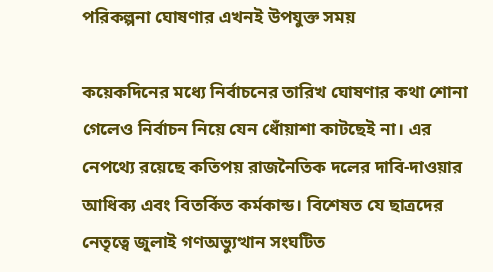পরিকল্পনা ঘোষণার এখনই উপযুক্ত সময়

কয়েকদিনের মধ্যে নির্বাচনের তারিখ ঘোষণার কথা শোনা গেলেও নির্বাচন নিয়ে যেন ধোঁয়াশা কাটছেই না। এর নেপথ্যে রয়েছে কতিপয় রাজনৈতিক দলের দাবি-দাওয়ার আধিক্য এবং বিতর্কিত কর্মকান্ড। বিশেষত যে ছাত্রদের নেতৃত্বে জুলাই গণঅভ্যুত্থান সংঘটিত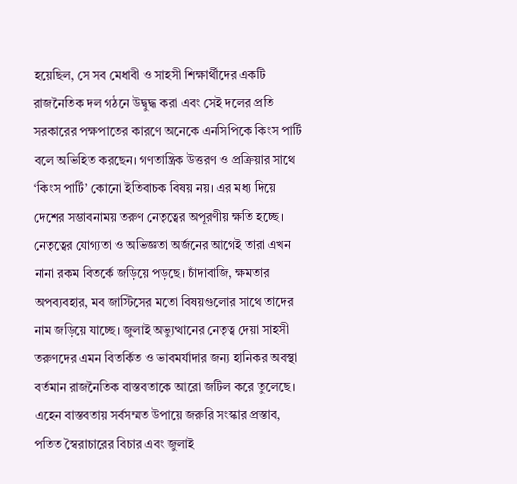হয়েছিল, সে সব মেধাবী ও সাহসী শিক্ষার্থীদের একটি রাজনৈতিক দল গঠনে উদ্বুদ্ধ করা এবং সেই দলের প্রতি সরকারের পক্ষপাতের কারণে অনেকে এনসিপিকে কিংস পার্টি বলে অভিহিত করছেন। গণতান্ত্রিক উত্তরণ ও প্রক্রিয়ার সাথে ‘কিংস পার্টি’ কোনো ইতিবাচক বিষয় নয়। এর মধ্য দিয়ে দেশের সম্ভাবনাময় তরুণ নেতৃত্বের অপূরণীয় ক্ষতি হচ্ছে। নেতৃত্বের যোগ্যতা ও অভিজ্ঞতা অর্জনের আগেই তারা এখন নানা রকম বিতর্কে জড়িয়ে পড়ছে। চাঁদাবাজি, ক্ষমতার অপব্যবহার, মব জাস্টিসের মতো বিষয়গুলোর সাথে তাদের নাম জড়িয়ে যাচ্ছে। জুলাই অভ্যুত্থানের নেতৃত্ব দেয়া সাহসী তরুণদের এমন বিতর্কিত ও ভাবমর্যাদার জন্য হানিকর অবস্থা বর্তমান রাজনৈতিক বাস্তবতাকে আরো জটিল করে তুলেছে। এহেন বাস্তবতায় সর্বসম্মত উপায়ে জরুরি সংস্কার প্রস্তাব, পতিত স্বৈরাচারের বিচার এবং জুলাই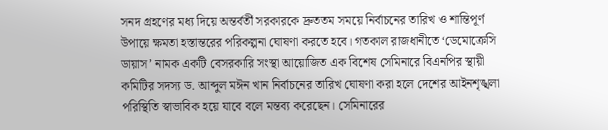সনদ গ্রহণের মধ্য দিয়ে অন্তর্বর্তী সরকারকে দ্রুততম সময়ে নির্বাচনের তারিখ ও শান্তিপূর্ণ উপায়ে ক্ষমতা হস্তান্তরের পরিকল্পনা ঘোষণা করতে হবে। গতকাল রাজধানীতে ‘ডেমোক্রেসি ডায়াস’ নামক একটি বেসরকারি সংস্থা আয়োজিত এক বিশেষ সেমিনারে বিএনপির স্থায়ী কমিটির সদস্য ড. আব্দুল মঈন খান নির্বাচনের তারিখ ঘোষণা করা হলে দেশের আইনশৃঙ্খলা পরিস্থিতি স্বাভাবিক হয়ে যাবে বলে মন্তব্য করেছেন। সেমিনারের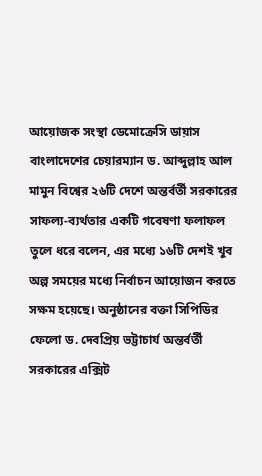আয়োজক সংস্থা ডেমোক্রেসি ডায়াস বাংলাদেশের চেয়ারম্যান ড. আব্দুল্লাহ আল মামুন বিশ্বের ২৬টি দেশে অন্তর্বর্তী সরকারের সাফল্য-ব্যর্থতার একটি গবেষণা ফলাফল তুলে ধরে বলেন, এর মধ্যে ১৬টি দেশই খুব অল্প সময়ের মধ্যে নির্বাচন আয়োজন করতে সক্ষম হয়েছে। অনুষ্ঠানের বক্তা সিপিডির ফেলো ড. দেবপ্রিয় ভট্টাচার্য অন্তর্বর্তী সরকারের এক্সিট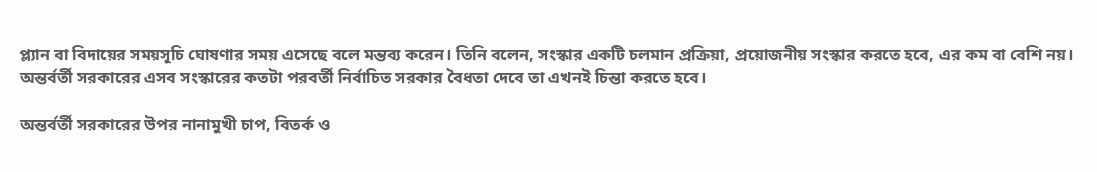প্ল্যান বা বিদায়ের সময়সূচি ঘোষণার সময় এসেছে বলে মন্তব্য করেন। তিনি বলেন, সংস্কার একটি চলমান প্রক্রিয়া, প্রয়োজনীয় সংস্কার করতে হবে, এর কম বা বেশি নয়। অন্তর্বর্তী সরকারের এসব সংস্কারের কতটা পরবর্তী নির্বাচিত সরকার বৈধতা দেবে তা এখনই চিন্তা করতে হবে।

অন্তর্বর্তী সরকারের উপর নানামুখী চাপ, বিতর্ক ও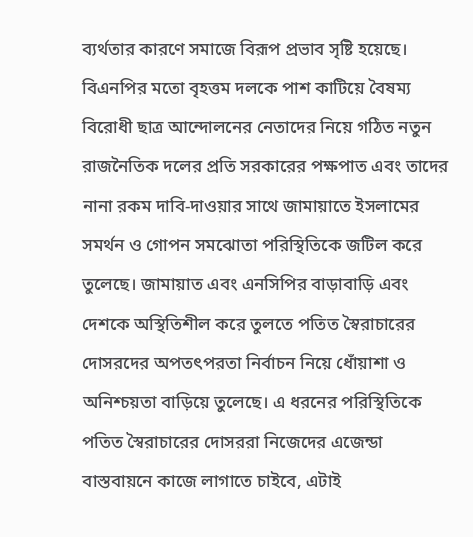ব্যর্থতার কারণে সমাজে বিরূপ প্রভাব সৃষ্টি হয়েছে। বিএনপির মতো বৃহত্তম দলকে পাশ কাটিয়ে বৈষম্য বিরোধী ছাত্র আন্দোলনের নেতাদের নিয়ে গঠিত নতুন রাজনৈতিক দলের প্রতি সরকারের পক্ষপাত এবং তাদের নানা রকম দাবি-দাওয়ার সাথে জামায়াতে ইসলামের সমর্থন ও গোপন সমঝোতা পরিস্থিতিকে জটিল করে তুলেছে। জামায়াত এবং এনসিপির বাড়াবাড়ি এবং দেশকে অস্থিতিশীল করে তুলতে পতিত স্বৈরাচারের দোসরদের অপতৎপরতা নির্বাচন নিয়ে ধোঁয়াশা ও অনিশ্চয়তা বাড়িয়ে তুলেছে। এ ধরনের পরিস্থিতিকে পতিত স্বৈরাচারের দোসররা নিজেদের এজেন্ডা বাস্তবায়নে কাজে লাগাতে চাইবে, এটাই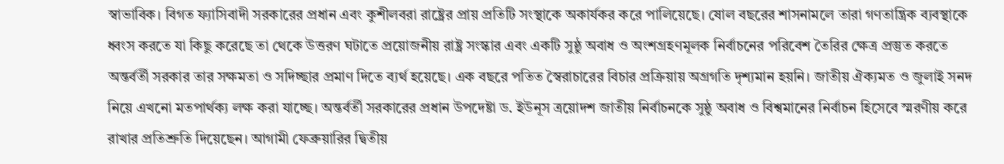স্বাভাবিক। বিগত ফ্যাসিবাদী সরকারের প্রধান এবং কুশীলবরা রাষ্ট্রের প্রায় প্রতিটি সংস্থাকে অকার্যকর করে পালিয়েছে। ষোল বছরের শাসনামলে তারা গণতান্ত্রিক ব্যবস্থাকে ধ্বংস করতে যা কিছু করেছে তা থেকে উত্তরণ ঘটাতে প্রয়োজনীয় রাষ্ট্র সংস্কার এবং একটি সুষ্ঠু অবাধ ও অংশগ্রহণমূলক নির্বাচনের পরিবেশ তৈরির ক্ষেত্র প্রস্তুত করতে অন্তর্বর্তী সরকার তার সক্ষমতা ও সদিচ্ছার প্রমাণ দিতে ব্যর্থ হয়েছে। এক বছরে পতিত স্বৈরাচারের বিচার প্রক্রিয়ায় অগ্রগতি দৃশ্যমান হয়নি। জাতীয় ঐক্যমত ও জুলাই সনদ নিয়ে এখনো মতপার্থক্য লক্ষ করা যাচ্ছে। অন্তর্বর্তী সরকারের প্রধান উপদেষ্টা ড. ইউনূস ত্রয়োদশ জাতীয় নির্বাচনকে সুষ্ঠু অবাধ ও বিশ্বমানের নির্বাচন হিসেবে স্মরণীয় করে রাখার প্রতিশ্রুতি দিয়েছেন। আগামী ফেব্রুয়ারির দ্বিতীয়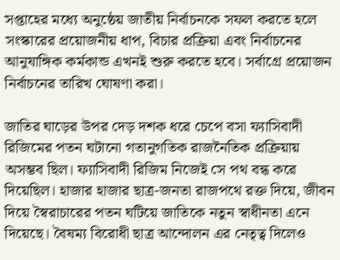সপ্তাহের মধ্যে অনুষ্ঠেয় জাতীয় নির্বাচনকে সফল করতে হলে সংস্কারের প্রয়োজনীয় ধাপ, বিচার প্রক্রিয়া এবং নির্বাচনের আনুষাঙ্গিক কর্মকান্ড এখনই শুরু করতে হবে। সর্বাগ্রে প্রয়োজন নির্বাচনের তারিখ ঘোষণা করা।

জাতির ঘাড়ের উপর দেড় দশক ধরে চেপে বসা ফ্যাসিবাদী রিজিমের পতন ঘটানো গতানুগতিক রাজনৈতিক প্রক্রিয়ায় অসম্ভব ছিল। ফ্যাসিবাদী রিজিম নিজেই সে পথ বন্ধ করে দিয়েছিল। হাজার হাজার ছাত্র-জনতা রাজপথে রক্ত দিয়ে, জীবন দিয়ে স্বৈরাচারের পতন ঘটিয়ে জাতিকে নতুন স্বাধীনতা এনে দিয়েছে। বৈষম্য বিরোধী ছাত্র আন্দোলন এর নেতৃত্ব দিলেও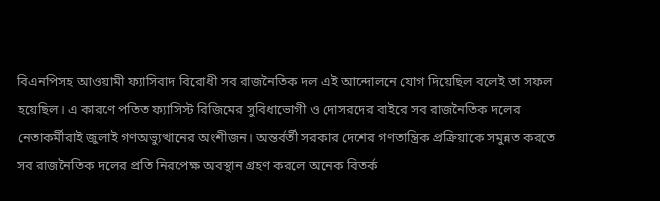বিএনপিসহ আওয়ামী ফ্যাসিবাদ বিরোধী সব রাজনৈতিক দল এই আন্দোলনে যোগ দিয়েছিল বলেই তা সফল হয়েছিল। এ কারণে পতিত ফ্যাসিস্ট রিজিমের সুবিধাভোগী ও দোসরদের বাইরে সব রাজনৈতিক দলের নেতাকর্মীরাই জুলাই গণঅভ্যুত্থানের অংশীজন। অন্তর্বর্তী সরকার দেশের গণতান্ত্রিক প্রক্রিয়াকে সমুন্নত করতে সব রাজনৈতিক দলের প্রতি নিরপেক্ষ অবস্থান গ্রহণ করলে অনেক বিতর্ক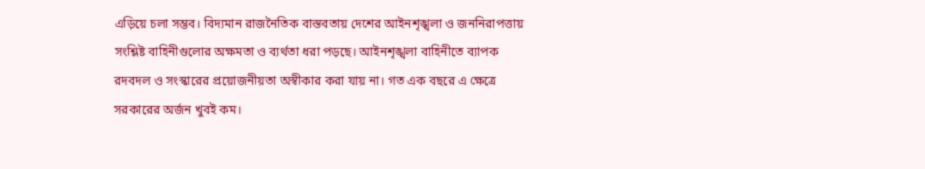এড়িয়ে চলা সম্ভব। বিদ্যমান রাজনৈতিক বাস্তবতায় দেশের আইনশৃঙ্খলা ও জননিরাপত্তায় সংশ্লিষ্ট বাহিনীগুলোর অক্ষমতা ও ব্যর্থতা ধরা পড়ছে। আইনশৃঙ্খলা বাহিনীতে ব্যাপক রদবদল ও সংস্কারের প্রয়োজনীয়তা অস্বীকার করা যায় না। গত এক বছরে এ ক্ষেত্রে সরকারের অর্জন খুবই কম।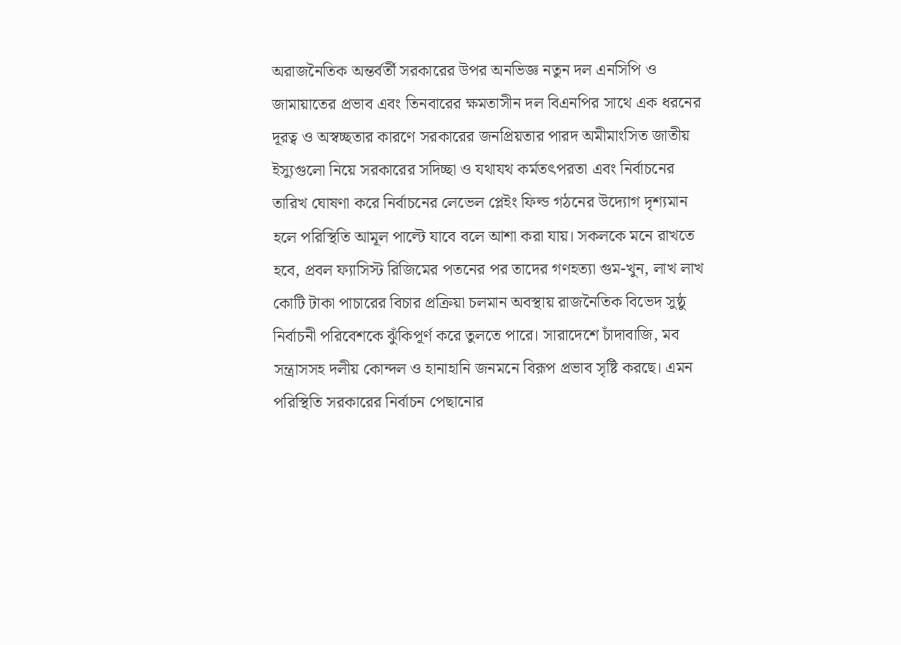অরাজনৈতিক অন্তর্বর্তী সরকারের উপর অনভিজ্ঞ নতুন দল এনসিপি ও জামায়াতের প্রভাব এবং তিনবারের ক্ষমতাসীন দল বিএনপির সাথে এক ধরনের দূরত্ব ও অস্বচ্ছতার কারণে সরকারের জনপ্রিয়তার পারদ অমীমাংসিত জাতীয় ইস্যুগুলো নিয়ে সরকারের সদিচ্ছা ও যথাযথ কর্মতৎপরতা এবং নির্বাচনের তারিখ ঘোষণা করে নির্বাচনের লেভেল প্লেইং ফিল্ড গঠনের উদ্যোগ দৃশ্যমান হলে পরিস্থিতি আমূল পাল্টে যাবে বলে আশা করা যায়। সকলকে মনে রাখতে হবে, প্রবল ফ্যাসিস্ট রিজিমের পতনের পর তাদের গণহত্যা গুম-খুন, লাখ লাখ কোটি টাকা পাচারের বিচার প্রক্রিয়া চলমান অবস্থায় রাজনৈতিক বিভেদ সুষ্ঠু নির্বাচনী পরিবেশকে ঝুঁকিপূর্ণ করে তুলতে পারে। সারাদেশে চাঁদাবাজি, মব সন্ত্রাসসহ দলীয় কোন্দল ও হানাহানি জনমনে বিরূপ প্রভাব সৃষ্টি করছে। এমন পরিস্থিতি সরকারের নির্বাচন পেছানোর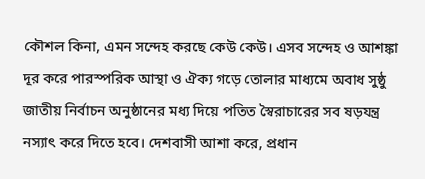কৌশল কিনা, এমন সন্দেহ করছে কেউ কেউ। এসব সন্দেহ ও আশঙ্কা দূর করে পারস্পরিক আস্থা ও ঐক্য গড়ে তোলার মাধ্যমে অবাধ সুষ্ঠু জাতীয় নির্বাচন অনুষ্ঠানের মধ্য দিয়ে পতিত স্বৈরাচারের সব ষড়যন্ত্র নস্যাৎ করে দিতে হবে। দেশবাসী আশা করে, প্রধান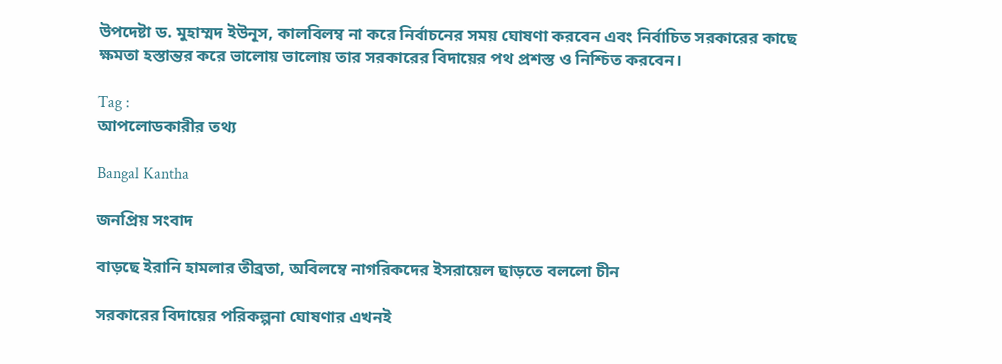উপদেষ্টা ড. মুহাম্মদ ইউনূস, কালবিলম্ব না করে নির্বাচনের সময় ঘোষণা করবেন এবং নির্বাচিত সরকারের কাছে ক্ষমতা হস্তান্তর করে ভালোয় ভালোয় তার সরকারের বিদায়ের পথ প্রশস্ত ও নিশ্চিত করবেন।

Tag :
আপলোডকারীর তথ্য

Bangal Kantha

জনপ্রিয় সংবাদ

বাড়ছে ইরানি হামলার তীব্রতা, অবিলম্বে নাগরিকদের ইসরায়েল ছাড়তে বললো চীন

সরকারের বিদায়ের পরিকল্পনা ঘোষণার এখনই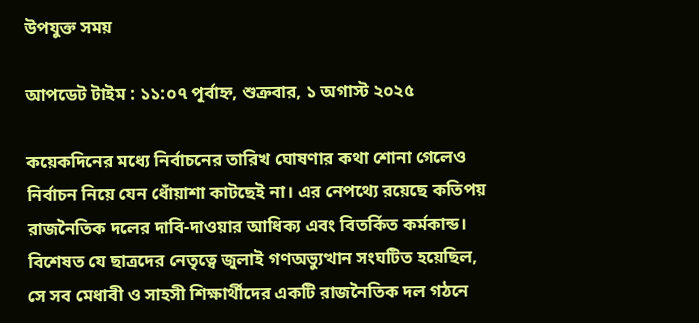উপযুক্ত সময়

আপডেট টাইম : ১১:০৭ পূর্বাহ্ন, শুক্রবার, ১ অগাস্ট ২০২৫

কয়েকদিনের মধ্যে নির্বাচনের তারিখ ঘোষণার কথা শোনা গেলেও নির্বাচন নিয়ে যেন ধোঁয়াশা কাটছেই না। এর নেপথ্যে রয়েছে কতিপয় রাজনৈতিক দলের দাবি-দাওয়ার আধিক্য এবং বিতর্কিত কর্মকান্ড। বিশেষত যে ছাত্রদের নেতৃত্বে জুলাই গণঅভ্যুত্থান সংঘটিত হয়েছিল, সে সব মেধাবী ও সাহসী শিক্ষার্থীদের একটি রাজনৈতিক দল গঠনে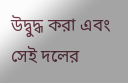উদ্বুদ্ধ করা এবং সেই দলের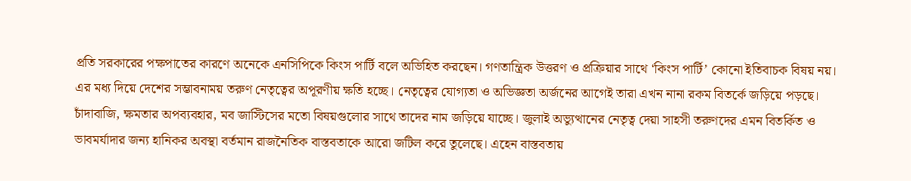প্রতি সরকারের পক্ষপাতের কারণে অনেকে এনসিপিকে কিংস পার্টি বলে অভিহিত করছেন। গণতান্ত্রিক উত্তরণ ও প্রক্রিয়ার সাথে ‘কিংস পার্টি’ কোনো ইতিবাচক বিষয় নয়। এর মধ্য দিয়ে দেশের সম্ভাবনাময় তরুণ নেতৃত্বের অপূরণীয় ক্ষতি হচ্ছে। নেতৃত্বের যোগ্যতা ও অভিজ্ঞতা অর্জনের আগেই তারা এখন নানা রকম বিতর্কে জড়িয়ে পড়ছে। চাঁদাবাজি, ক্ষমতার অপব্যবহার, মব জাস্টিসের মতো বিষয়গুলোর সাথে তাদের নাম জড়িয়ে যাচ্ছে। জুলাই অভ্যুত্থানের নেতৃত্ব দেয়া সাহসী তরুণদের এমন বিতর্কিত ও ভাবমর্যাদার জন্য হানিকর অবস্থা বর্তমান রাজনৈতিক বাস্তবতাকে আরো জটিল করে তুলেছে। এহেন বাস্তবতায়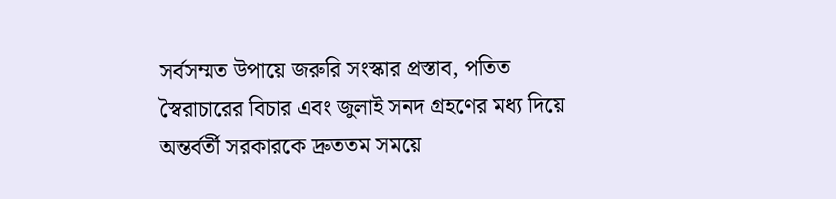সর্বসম্মত উপায়ে জরুরি সংস্কার প্রস্তাব, পতিত স্বৈরাচারের বিচার এবং জুলাই সনদ গ্রহণের মধ্য দিয়ে অন্তর্বর্তী সরকারকে দ্রুততম সময়ে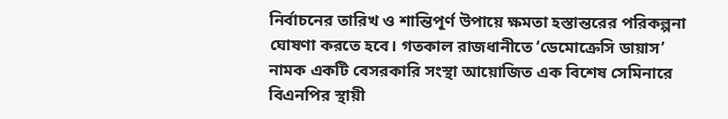নির্বাচনের তারিখ ও শান্তিপূর্ণ উপায়ে ক্ষমতা হস্তান্তরের পরিকল্পনা ঘোষণা করতে হবে। গতকাল রাজধানীতে ‘ডেমোক্রেসি ডায়াস’ নামক একটি বেসরকারি সংস্থা আয়োজিত এক বিশেষ সেমিনারে বিএনপির স্থায়ী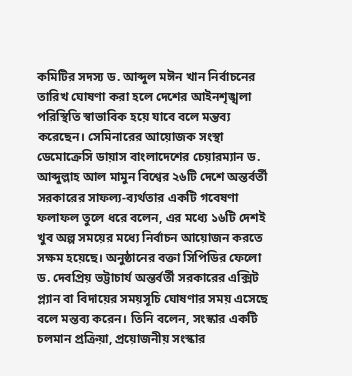কমিটির সদস্য ড. আব্দুল মঈন খান নির্বাচনের তারিখ ঘোষণা করা হলে দেশের আইনশৃঙ্খলা পরিস্থিতি স্বাভাবিক হয়ে যাবে বলে মন্তব্য করেছেন। সেমিনারের আয়োজক সংস্থা ডেমোক্রেসি ডায়াস বাংলাদেশের চেয়ারম্যান ড. আব্দুল্লাহ আল মামুন বিশ্বের ২৬টি দেশে অন্তর্বর্তী সরকারের সাফল্য-ব্যর্থতার একটি গবেষণা ফলাফল তুলে ধরে বলেন, এর মধ্যে ১৬টি দেশই খুব অল্প সময়ের মধ্যে নির্বাচন আয়োজন করতে সক্ষম হয়েছে। অনুষ্ঠানের বক্তা সিপিডির ফেলো ড. দেবপ্রিয় ভট্টাচার্য অন্তর্বর্তী সরকারের এক্সিট প্ল্যান বা বিদায়ের সময়সূচি ঘোষণার সময় এসেছে বলে মন্তব্য করেন। তিনি বলেন, সংস্কার একটি চলমান প্রক্রিয়া, প্রয়োজনীয় সংস্কার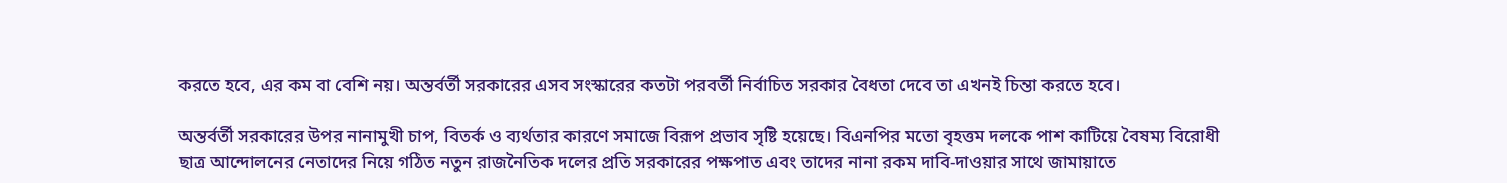করতে হবে, এর কম বা বেশি নয়। অন্তর্বর্তী সরকারের এসব সংস্কারের কতটা পরবর্তী নির্বাচিত সরকার বৈধতা দেবে তা এখনই চিন্তা করতে হবে।

অন্তর্বর্তী সরকারের উপর নানামুখী চাপ, বিতর্ক ও ব্যর্থতার কারণে সমাজে বিরূপ প্রভাব সৃষ্টি হয়েছে। বিএনপির মতো বৃহত্তম দলকে পাশ কাটিয়ে বৈষম্য বিরোধী ছাত্র আন্দোলনের নেতাদের নিয়ে গঠিত নতুন রাজনৈতিক দলের প্রতি সরকারের পক্ষপাত এবং তাদের নানা রকম দাবি-দাওয়ার সাথে জামায়াতে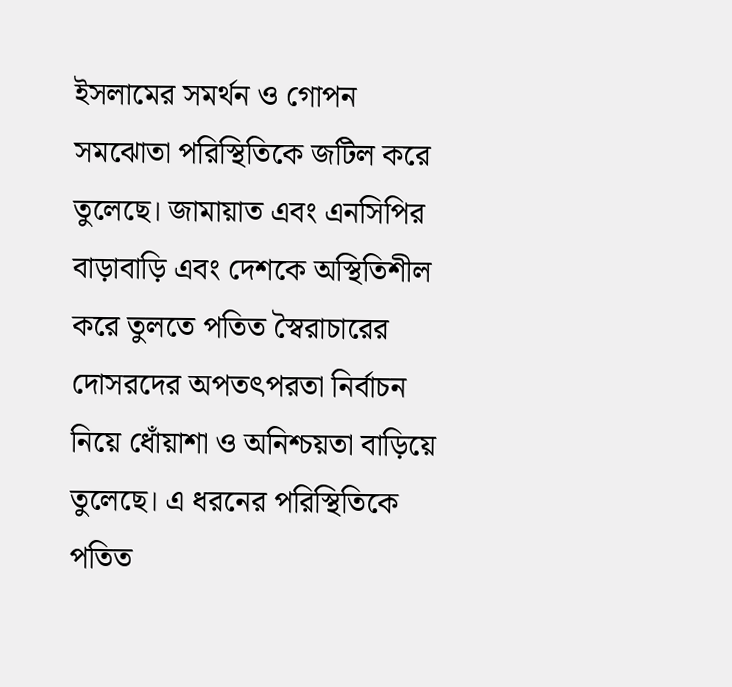ইসলামের সমর্থন ও গোপন সমঝোতা পরিস্থিতিকে জটিল করে তুলেছে। জামায়াত এবং এনসিপির বাড়াবাড়ি এবং দেশকে অস্থিতিশীল করে তুলতে পতিত স্বৈরাচারের দোসরদের অপতৎপরতা নির্বাচন নিয়ে ধোঁয়াশা ও অনিশ্চয়তা বাড়িয়ে তুলেছে। এ ধরনের পরিস্থিতিকে পতিত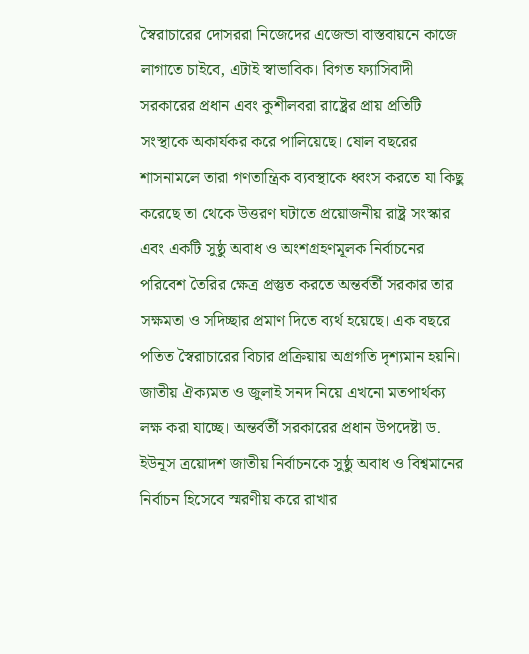স্বৈরাচারের দোসররা নিজেদের এজেন্ডা বাস্তবায়নে কাজে লাগাতে চাইবে, এটাই স্বাভাবিক। বিগত ফ্যাসিবাদী সরকারের প্রধান এবং কুশীলবরা রাষ্ট্রের প্রায় প্রতিটি সংস্থাকে অকার্যকর করে পালিয়েছে। ষোল বছরের শাসনামলে তারা গণতান্ত্রিক ব্যবস্থাকে ধ্বংস করতে যা কিছু করেছে তা থেকে উত্তরণ ঘটাতে প্রয়োজনীয় রাষ্ট্র সংস্কার এবং একটি সুষ্ঠু অবাধ ও অংশগ্রহণমূলক নির্বাচনের পরিবেশ তৈরির ক্ষেত্র প্রস্তুত করতে অন্তর্বর্তী সরকার তার সক্ষমতা ও সদিচ্ছার প্রমাণ দিতে ব্যর্থ হয়েছে। এক বছরে পতিত স্বৈরাচারের বিচার প্রক্রিয়ায় অগ্রগতি দৃশ্যমান হয়নি। জাতীয় ঐক্যমত ও জুলাই সনদ নিয়ে এখনো মতপার্থক্য লক্ষ করা যাচ্ছে। অন্তর্বর্তী সরকারের প্রধান উপদেষ্টা ড. ইউনূস ত্রয়োদশ জাতীয় নির্বাচনকে সুষ্ঠু অবাধ ও বিশ্বমানের নির্বাচন হিসেবে স্মরণীয় করে রাখার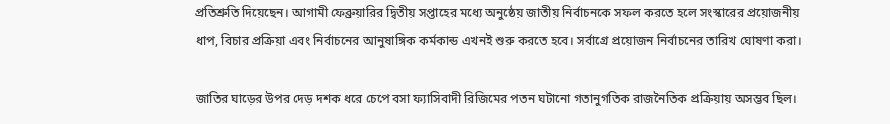প্রতিশ্রুতি দিয়েছেন। আগামী ফেব্রুয়ারির দ্বিতীয় সপ্তাহের মধ্যে অনুষ্ঠেয় জাতীয় নির্বাচনকে সফল করতে হলে সংস্কারের প্রয়োজনীয় ধাপ, বিচার প্রক্রিয়া এবং নির্বাচনের আনুষাঙ্গিক কর্মকান্ড এখনই শুরু করতে হবে। সর্বাগ্রে প্রয়োজন নির্বাচনের তারিখ ঘোষণা করা।

জাতির ঘাড়ের উপর দেড় দশক ধরে চেপে বসা ফ্যাসিবাদী রিজিমের পতন ঘটানো গতানুগতিক রাজনৈতিক প্রক্রিয়ায় অসম্ভব ছিল।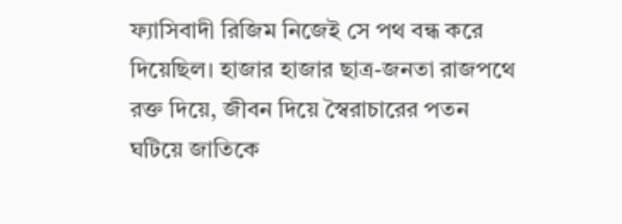ফ্যাসিবাদী রিজিম নিজেই সে পথ বন্ধ করে দিয়েছিল। হাজার হাজার ছাত্র-জনতা রাজপথে রক্ত দিয়ে, জীবন দিয়ে স্বৈরাচারের পতন ঘটিয়ে জাতিকে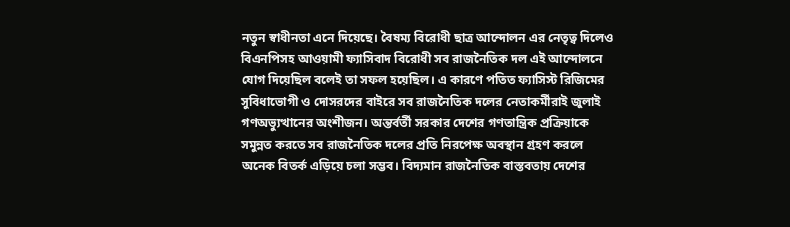নতুন স্বাধীনতা এনে দিয়েছে। বৈষম্য বিরোধী ছাত্র আন্দোলন এর নেতৃত্ব দিলেও বিএনপিসহ আওয়ামী ফ্যাসিবাদ বিরোধী সব রাজনৈতিক দল এই আন্দোলনে যোগ দিয়েছিল বলেই তা সফল হয়েছিল। এ কারণে পতিত ফ্যাসিস্ট রিজিমের সুবিধাভোগী ও দোসরদের বাইরে সব রাজনৈতিক দলের নেতাকর্মীরাই জুলাই গণঅভ্যুত্থানের অংশীজন। অন্তর্বর্তী সরকার দেশের গণতান্ত্রিক প্রক্রিয়াকে সমুন্নত করতে সব রাজনৈতিক দলের প্রতি নিরপেক্ষ অবস্থান গ্রহণ করলে অনেক বিতর্ক এড়িয়ে চলা সম্ভব। বিদ্যমান রাজনৈতিক বাস্তবতায় দেশের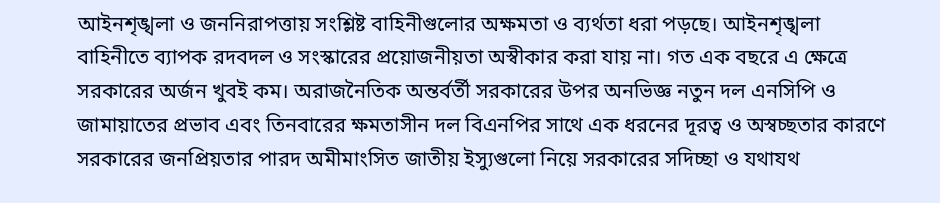আইনশৃঙ্খলা ও জননিরাপত্তায় সংশ্লিষ্ট বাহিনীগুলোর অক্ষমতা ও ব্যর্থতা ধরা পড়ছে। আইনশৃঙ্খলা বাহিনীতে ব্যাপক রদবদল ও সংস্কারের প্রয়োজনীয়তা অস্বীকার করা যায় না। গত এক বছরে এ ক্ষেত্রে সরকারের অর্জন খুবই কম। অরাজনৈতিক অন্তর্বর্তী সরকারের উপর অনভিজ্ঞ নতুন দল এনসিপি ও জামায়াতের প্রভাব এবং তিনবারের ক্ষমতাসীন দল বিএনপির সাথে এক ধরনের দূরত্ব ও অস্বচ্ছতার কারণে সরকারের জনপ্রিয়তার পারদ অমীমাংসিত জাতীয় ইস্যুগুলো নিয়ে সরকারের সদিচ্ছা ও যথাযথ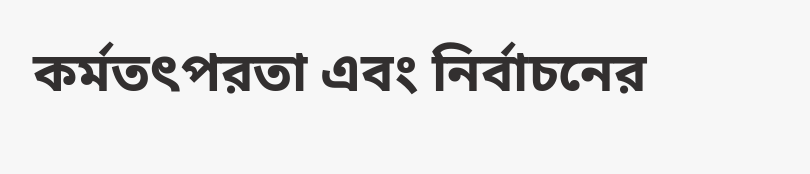কর্মতৎপরতা এবং নির্বাচনের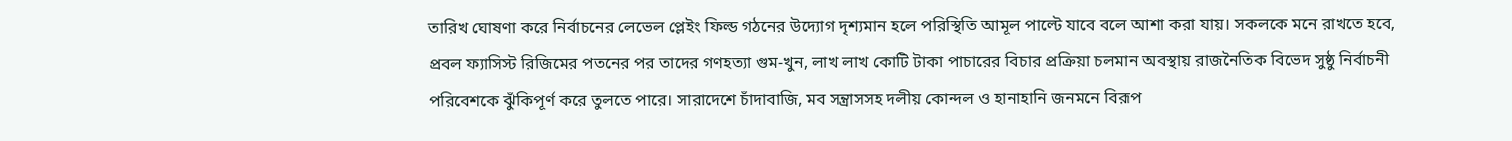তারিখ ঘোষণা করে নির্বাচনের লেভেল প্লেইং ফিল্ড গঠনের উদ্যোগ দৃশ্যমান হলে পরিস্থিতি আমূল পাল্টে যাবে বলে আশা করা যায়। সকলকে মনে রাখতে হবে, প্রবল ফ্যাসিস্ট রিজিমের পতনের পর তাদের গণহত্যা গুম-খুন, লাখ লাখ কোটি টাকা পাচারের বিচার প্রক্রিয়া চলমান অবস্থায় রাজনৈতিক বিভেদ সুষ্ঠু নির্বাচনী পরিবেশকে ঝুঁকিপূর্ণ করে তুলতে পারে। সারাদেশে চাঁদাবাজি, মব সন্ত্রাসসহ দলীয় কোন্দল ও হানাহানি জনমনে বিরূপ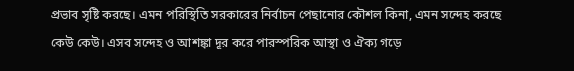প্রভাব সৃষ্টি করছে। এমন পরিস্থিতি সরকারের নির্বাচন পেছানোর কৌশল কিনা, এমন সন্দেহ করছে কেউ কেউ। এসব সন্দেহ ও আশঙ্কা দূর করে পারস্পরিক আস্থা ও ঐক্য গড়ে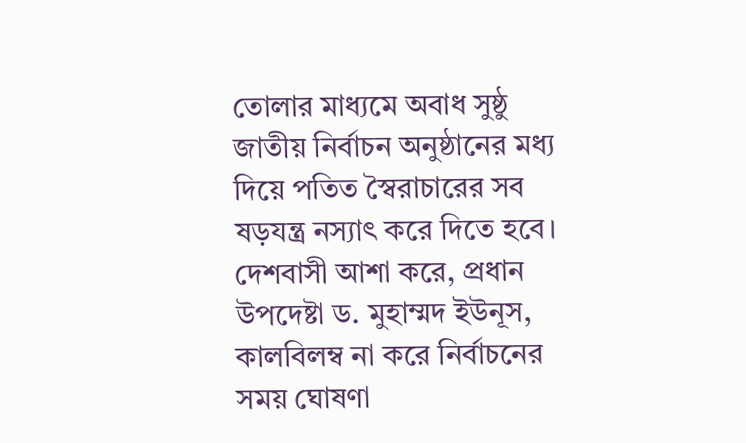তোলার মাধ্যমে অবাধ সুষ্ঠু জাতীয় নির্বাচন অনুষ্ঠানের মধ্য দিয়ে পতিত স্বৈরাচারের সব ষড়যন্ত্র নস্যাৎ করে দিতে হবে। দেশবাসী আশা করে, প্রধান উপদেষ্টা ড. মুহাম্মদ ইউনূস, কালবিলম্ব না করে নির্বাচনের সময় ঘোষণা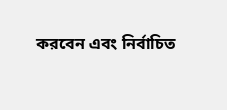করবেন এবং নির্বাচিত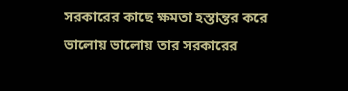সরকারের কাছে ক্ষমতা হস্তান্তর করে ভালোয় ভালোয় তার সরকারের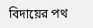বিদায়ের পথ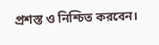প্রশস্ত ও নিশ্চিত করবেন।